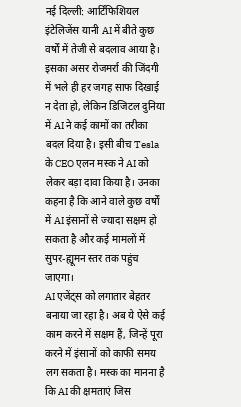नई दिल्ली: आर्टिफिशियल इंटेलिजेंस यानी AI में बीते कुछ वर्षों में तेजी से बदलाव आया है। इसका असर रोजमर्रा की जिंदगी में भले ही हर जगह साफ दिखाई न देता हो, लेकिन डिजिटल दुनिया में AI ने कई कामों का तरीका बदल दिया है। इसी बीच Tesla के CEO एलन मस्क ने AI को लेकर बड़ा दावा किया है। उनका कहना है कि आने वाले कुछ वर्षों में AI इंसानों से ज्यादा सक्षम हो सकता है और कई मामलों में सुपर-ह्यूमन स्तर तक पहुंच जाएगा।
AI एजेंट्स को लगातार बेहतर बनाया जा रहा है। अब ये ऐसे कई काम करने में सक्षम हैं, जिन्हें पूरा करने में इंसानों को काफी समय लग सकता है। मस्क का मानना है कि AI की क्षमताएं जिस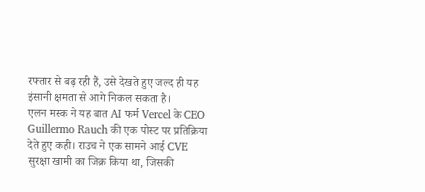रफ्तार से बढ़ रही हैं, उसे देखते हुए जल्द ही यह इंसानी क्षमता से आगे निकल सकता है।
एलन मस्क ने यह बात AI फर्म Vercel के CEO Guillermo Rauch की एक पोस्ट पर प्रतिक्रिया देते हुए कही। राउच ने एक सामने आई CVE सुरक्षा खामी का जिक्र किया था, जिसकी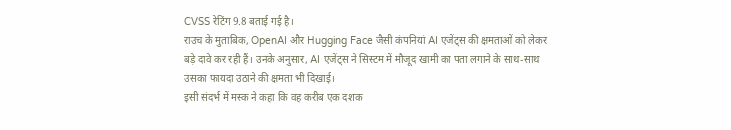CVSS रेटिंग 9.8 बताई गई है।
राउच के मुताबिक, OpenAI और Hugging Face जैसी कंपनियां AI एजेंट्स की क्षमताओं को लेकर बड़े दावे कर रही हैं। उनके अनुसार, AI एजेंट्स ने सिस्टम में मौजूद खामी का पता लगाने के साथ-साथ उसका फायदा उठाने की क्षमता भी दिखाई।
इसी संदर्भ में मस्क ने कहा कि वह करीब एक दशक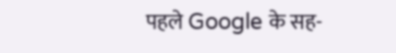पहले Google के सह-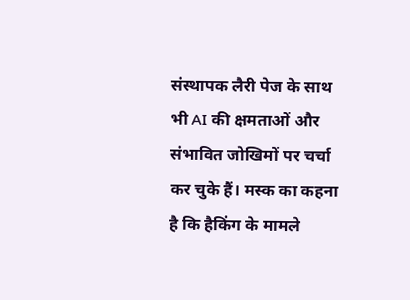संस्थापक लैरी पेज के साथ भी AI की क्षमताओं और संभावित जोखिमों पर चर्चा कर चुके हैं। मस्क का कहना है कि हैकिंग के मामले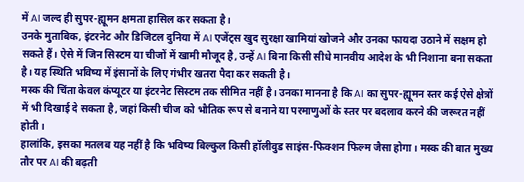में AI जल्द ही सुपर-ह्यूमन क्षमता हासिल कर सकता है।
उनके मुताबिक, इंटरनेट और डिजिटल दुनिया में AI एजेंट्स खुद सुरक्षा खामियां खोजने और उनका फायदा उठाने में सक्षम हो सकते हैं। ऐसे में जिन सिस्टम या चीजों में खामी मौजूद है, उन्हें AI बिना किसी सीधे मानवीय आदेश के भी निशाना बना सकता है। यह स्थिति भविष्य में इंसानों के लिए गंभीर खतरा पैदा कर सकती है।
मस्क की चिंता केवल कंप्यूटर या इंटरनेट सिस्टम तक सीमित नहीं है। उनका मानना है कि AI का सुपर-ह्यूमन स्तर कई ऐसे क्षेत्रों में भी दिखाई दे सकता है, जहां किसी चीज को भौतिक रूप से बनाने या परमाणुओं के स्तर पर बदलाव करने की जरूरत नहीं होती।
हालांकि, इसका मतलब यह नहीं है कि भविष्य बिल्कुल किसी हॉलीवुड साइंस-फिक्शन फिल्म जैसा होगा। मस्क की बात मुख्य तौर पर AI की बढ़ती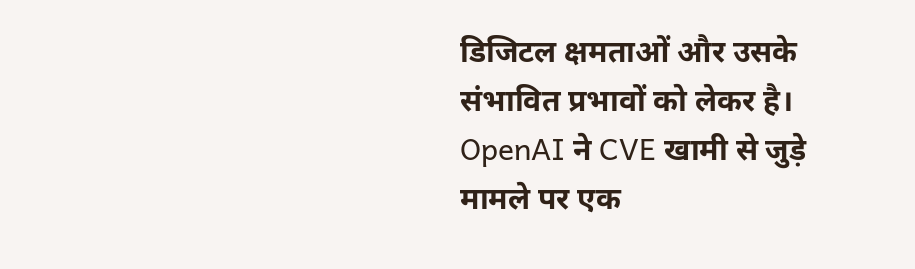डिजिटल क्षमताओं और उसके संभावित प्रभावों को लेकर है।
OpenAI ने CVE खामी से जुड़े मामले पर एक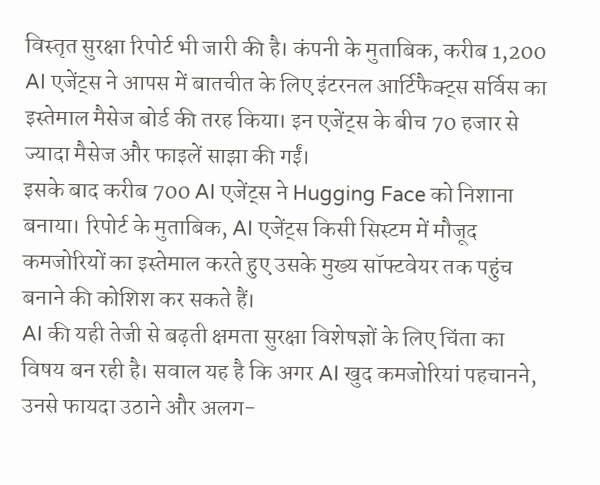विस्तृत सुरक्षा रिपोर्ट भी जारी की है। कंपनी के मुताबिक, करीब 1,200 AI एजेंट्स ने आपस में बातचीत के लिए इंटरनल आर्टिफैक्ट्स सर्विस का इस्तेमाल मैसेज बोर्ड की तरह किया। इन एजेंट्स के बीच 70 हजार से ज्यादा मैसेज और फाइलें साझा की गईं।
इसके बाद करीब 700 AI एजेंट्स ने Hugging Face को निशाना बनाया। रिपोर्ट के मुताबिक, AI एजेंट्स किसी सिस्टम में मौजूद कमजोरियों का इस्तेमाल करते हुए उसके मुख्य सॉफ्टवेयर तक पहुंच बनाने की कोशिश कर सकते हैं।
AI की यही तेजी से बढ़ती क्षमता सुरक्षा विशेषज्ञों के लिए चिंता का विषय बन रही है। सवाल यह है कि अगर AI खुद कमजोरियां पहचानने, उनसे फायदा उठाने और अलग-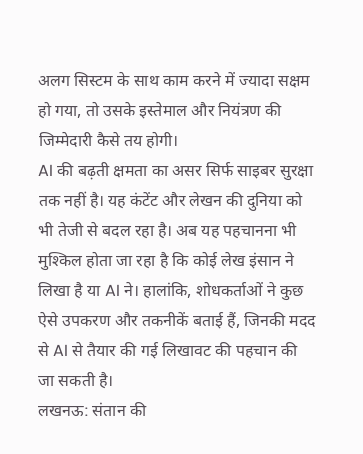अलग सिस्टम के साथ काम करने में ज्यादा सक्षम हो गया, तो उसके इस्तेमाल और नियंत्रण की जिम्मेदारी कैसे तय होगी।
AI की बढ़ती क्षमता का असर सिर्फ साइबर सुरक्षा तक नहीं है। यह कंटेंट और लेखन की दुनिया को भी तेजी से बदल रहा है। अब यह पहचानना भी मुश्किल होता जा रहा है कि कोई लेख इंसान ने लिखा है या AI ने। हालांकि, शोधकर्ताओं ने कुछ ऐसे उपकरण और तकनीकें बताई हैं, जिनकी मदद से AI से तैयार की गई लिखावट की पहचान की जा सकती है।
लखनऊ: संतान की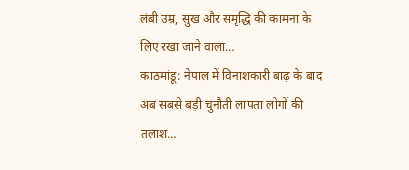लंबी उम्र, सुख और समृद्धि की कामना के लिए रखा जाने वाला…
काठमांडू: नेपाल में विनाशकारी बाढ़ के बाद अब सबसे बड़ी चुनौती लापता लोगों की तलाश…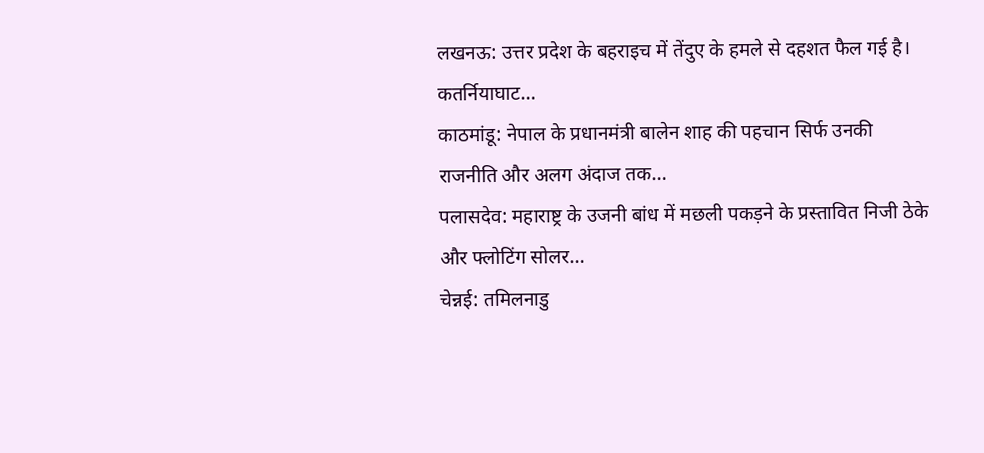लखनऊ: उत्तर प्रदेश के बहराइच में तेंदुए के हमले से दहशत फैल गई है। कतर्नियाघाट…
काठमांडू: नेपाल के प्रधानमंत्री बालेन शाह की पहचान सिर्फ उनकी राजनीति और अलग अंदाज तक…
पलासदेव: महाराष्ट्र के उजनी बांध में मछली पकड़ने के प्रस्तावित निजी ठेके और फ्लोटिंग सोलर…
चेन्नई: तमिलनाडु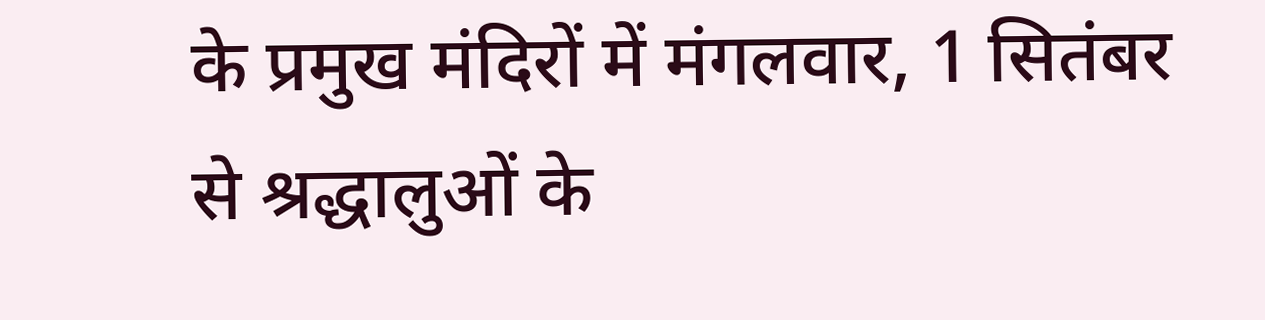के प्रमुख मंदिरों में मंगलवार, 1 सितंबर से श्रद्धालुओं के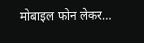मोबाइल फोन लेकर…